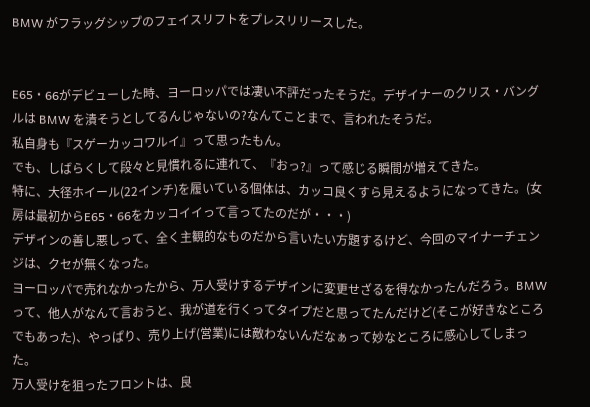BMW がフラッグシップのフェイスリフトをプレスリリースした。


E65・66がデビューした時、ヨーロッパでは凄い不評だったそうだ。デザイナーのクリス・バングルは BMW を潰そうとしてるんじゃないの?なんてことまで、言われたそうだ。
私自身も『スゲーカッコワルイ』って思ったもん。
でも、しばらくして段々と見慣れるに連れて、『おっ?』って感じる瞬間が増えてきた。
特に、大径ホイール(22インチ)を履いている個体は、カッコ良くすら見えるようになってきた。(女房は最初からE65・66をカッコイイって言ってたのだが・・・)
デザインの善し悪しって、全く主観的なものだから言いたい方題するけど、今回のマイナーチェンジは、クセが無くなった。
ヨーロッパで売れなかったから、万人受けするデザインに変更せざるを得なかったんだろう。BMW って、他人がなんて言おうと、我が道を行くってタイプだと思ってたんだけど(そこが好きなところでもあった)、やっぱり、売り上げ(営業)には敵わないんだなぁって妙なところに感心してしまった。
万人受けを狙ったフロントは、良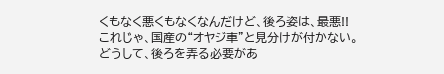くもなく悪くもなくなんだけど、後ろ姿は、最悪!!
これじゃ、国産の“オヤジ車”と見分けが付かない。どうして、後ろを弄る必要があ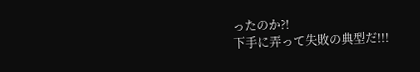ったのか?!
下手に弄って失敗の典型だ!!!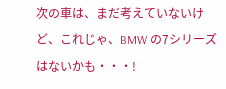次の車は、まだ考えていないけど、これじゃ、BMW の7シリーズはないかも・・・!